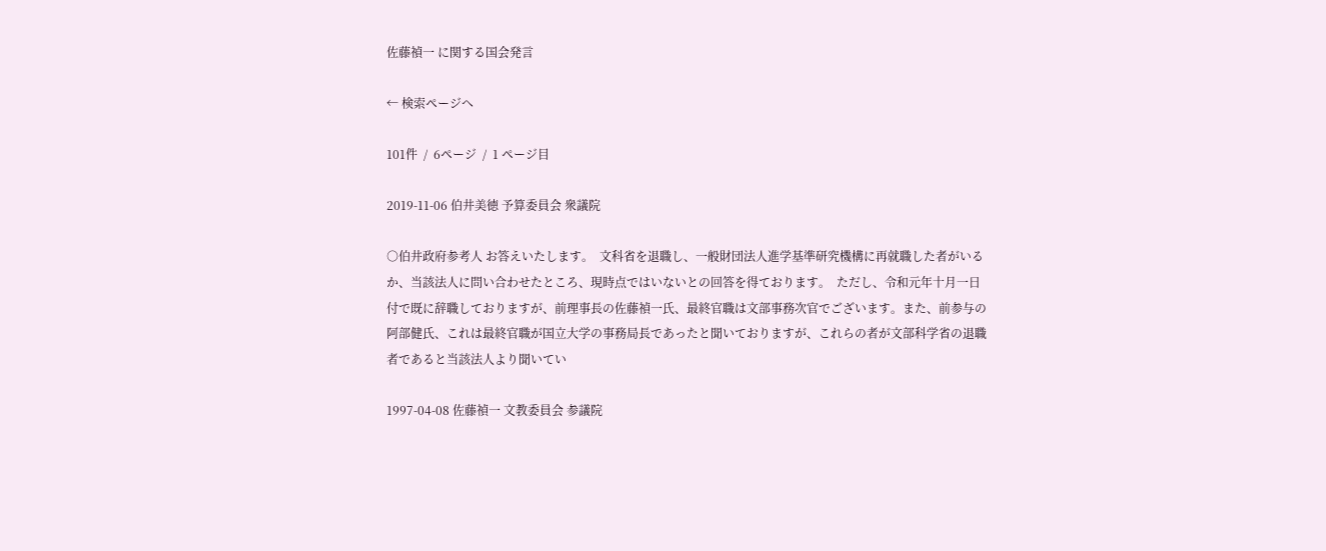佐藤禎一 に関する国会発言

← 検索ページへ

101件  /  6ページ  /  1 ページ目

2019-11-06 伯井美徳 予算委員会 衆議院

○伯井政府参考人 お答えいたします。  文科省を退職し、一般財団法人進学基準研究機構に再就職した者がいるか、当該法人に問い合わせたところ、現時点ではいないとの回答を得ております。  ただし、令和元年十月一日付で既に辞職しておりますが、前理事長の佐藤禎一氏、最終官職は文部事務次官でございます。また、前参与の阿部健氏、これは最終官職が国立大学の事務局長であったと聞いておりますが、これらの者が文部科学省の退職者であると当該法人より聞いてい

1997-04-08 佐藤禎一 文教委員会 参議院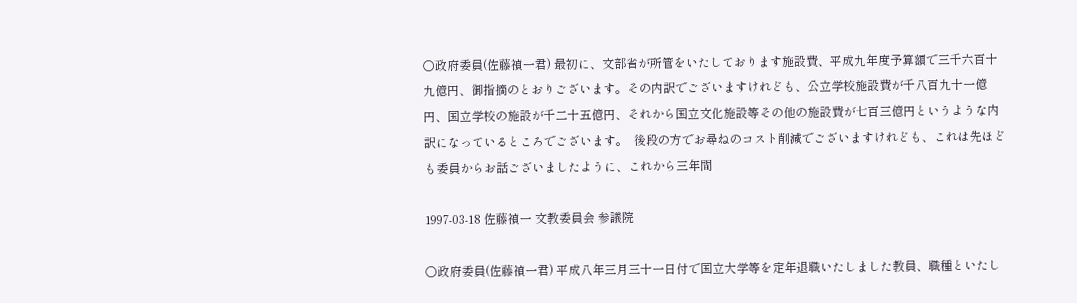○政府委員(佐藤禎一君) 最初に、文部省が所管をいたしております施設費、平成九年度予算額で三千六百十九億円、御指摘のとおりございます。その内訳でございますけれども、公立学校施設費が千八百九十一億円、国立学校の施設が千二十五億円、それから国立文化施設等その他の施設費が七百三億円というような内訳になっているところでございます。  後段の方でお尋ねのコスト削減でございますけれども、これは先ほども委員からお話ございましたように、これから三年間

1997-03-18 佐藤禎一 文教委員会 参議院

○政府委員(佐藤禎一君) 平成八年三月三十一日付で国立大学等を定年退職いたしました教員、職種といたし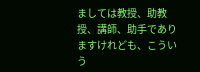ましては教授、助教授、講師、助手でありますけれども、こういう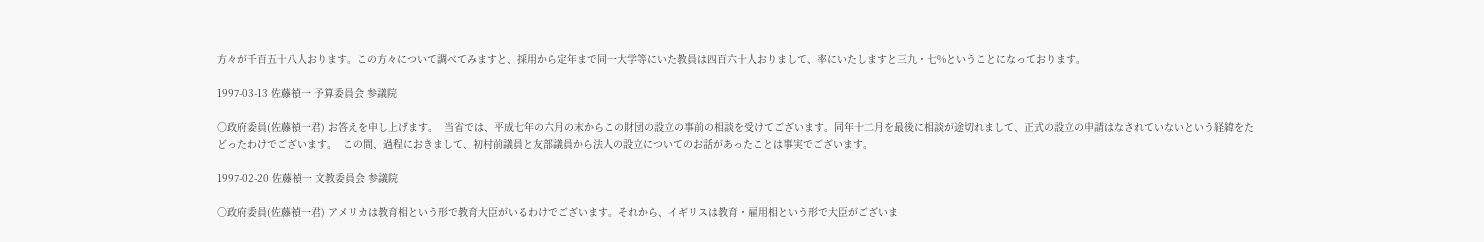方々が千百五十八人おります。この方々について調べてみますと、採用から定年まで同一大学等にいた教員は四百六十人おりまして、率にいたしますと三九・七%ということになっております。

1997-03-13 佐藤禎一 予算委員会 参議院

○政府委員(佐藤禎一君) お答えを申し上げます。  当省では、平成七年の六月の末からこの財団の設立の事前の相談を受けてございます。同年十二月を最後に相談が途切れまして、正式の設立の申請はなされていないという経緯をたどったわけでございます。  この間、過程におきまして、初村前議員と友部議員から法人の設立についてのお話があったことは事実でございます。

1997-02-20 佐藤禎一 文教委員会 参議院

○政府委員(佐藤禎一君) アメリカは教育相という形で教育大臣がいるわけでございます。それから、イギリスは教育・雇用相という形で大臣がございま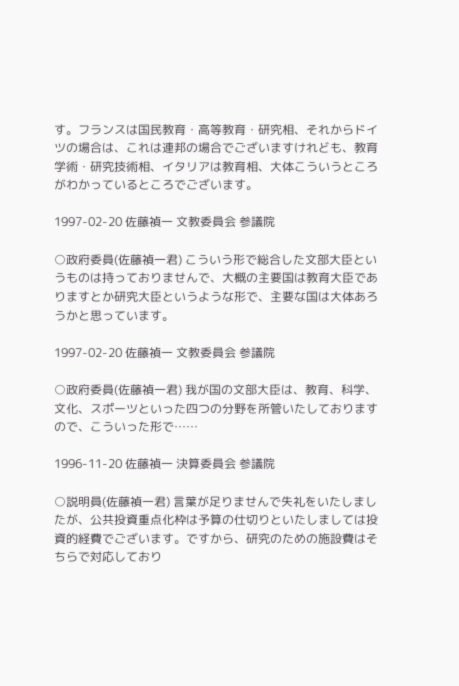す。フランスは国民教育・高等教育・研究相、それからドイツの場合は、これは連邦の場合でございますけれども、教育学術・研究技術相、イタリアは教育相、大体こういうところがわかっているところでございます。

1997-02-20 佐藤禎一 文教委員会 参議院

○政府委員(佐藤禎一君) こういう形で総合した文部大臣というものは持っておりませんで、大概の主要国は教育大臣でありますとか研究大臣というような形で、主要な国は大体あろうかと思っています。

1997-02-20 佐藤禎一 文教委員会 参議院

○政府委員(佐藤禎一君) 我が国の文部大臣は、教育、科学、文化、スポーツといった四つの分野を所管いたしておりますので、こういった形で……

1996-11-20 佐藤禎一 決算委員会 参議院

○説明員(佐藤禎一君) 言葉が足りませんで失礼をいたしましたが、公共投資重点化枠は予算の仕切りといたしましては投資的経費でございます。ですから、研究のための施設費はそちらで対応しており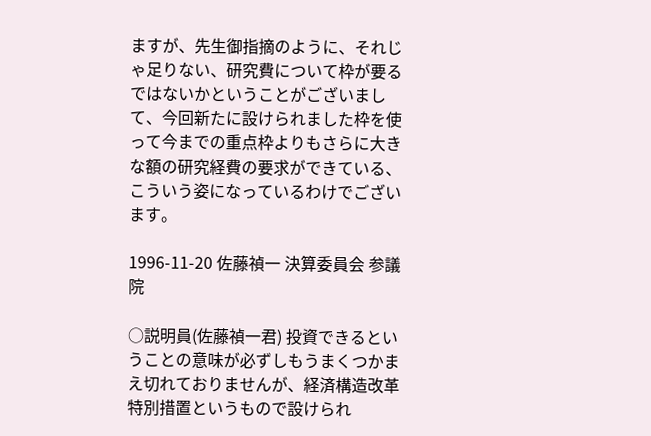ますが、先生御指摘のように、それじゃ足りない、研究費について枠が要るではないかということがございまして、今回新たに設けられました枠を使って今までの重点枠よりもさらに大きな額の研究経費の要求ができている、こういう姿になっているわけでございます。

1996-11-20 佐藤禎一 決算委員会 参議院

○説明員(佐藤禎一君) 投資できるということの意味が必ずしもうまくつかまえ切れておりませんが、経済構造改革特別措置というもので設けられ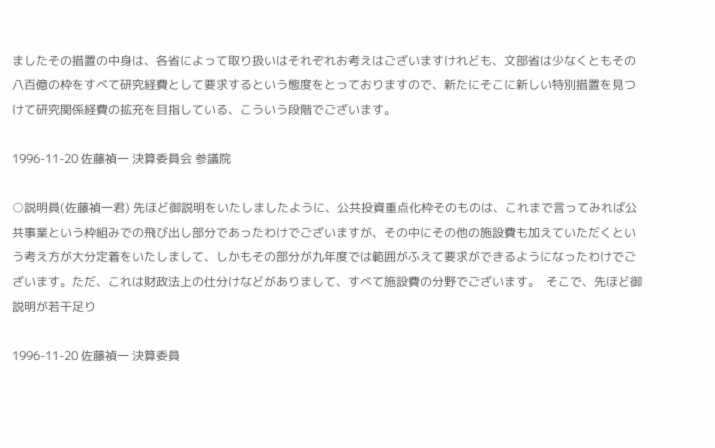ましたその措置の中身は、各省によって取り扱いはそれぞれお考えはございますけれども、文部省は少なくともその八百億の枠をすべて研究経費として要求するという態度をとっておりますので、新たにそこに新しい特別措置を見つけて研究関係経費の拡充を目指している、こういう段階でございます。

1996-11-20 佐藤禎一 決算委員会 参議院

○説明員(佐藤禎一君) 先ほど御説明をいたしましたように、公共投資重点化枠そのものは、これまで言ってみれば公共事業という枠組みでの飛び出し部分であったわけでございますが、その中にその他の施設費も加えていただくという考え方が大分定着をいたしまして、しかもその部分が九年度では範囲がふえて要求ができるようになったわけでございます。ただ、これは財政法上の仕分けなどがありまして、すべて施設費の分野でございます。  そこで、先ほど御説明が若干足り

1996-11-20 佐藤禎一 決算委員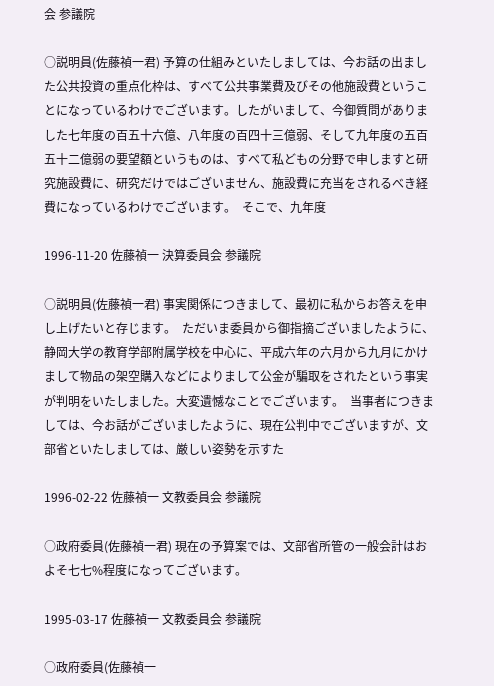会 参議院

○説明員(佐藤禎一君) 予算の仕組みといたしましては、今お話の出ました公共投資の重点化枠は、すべて公共事業費及びその他施設費ということになっているわけでございます。したがいまして、今御質問がありました七年度の百五十六億、八年度の百四十三億弱、そして九年度の五百五十二億弱の要望額というものは、すべて私どもの分野で申しますと研究施設費に、研究だけではございません、施設費に充当をされるべき経費になっているわけでございます。  そこで、九年度

1996-11-20 佐藤禎一 決算委員会 参議院

○説明員(佐藤禎一君) 事実関係につきまして、最初に私からお答えを申し上げたいと存じます。  ただいま委員から御指摘ございましたように、静岡大学の教育学部附属学校を中心に、平成六年の六月から九月にかけまして物品の架空購入などによりまして公金が騙取をされたという事実が判明をいたしました。大変遺憾なことでございます。  当事者につきましては、今お話がございましたように、現在公判中でございますが、文部省といたしましては、厳しい姿勢を示すた

1996-02-22 佐藤禎一 文教委員会 参議院

○政府委員(佐藤禎一君) 現在の予算案では、文部省所管の一般会計はおよそ七七%程度になってございます。

1995-03-17 佐藤禎一 文教委員会 参議院

○政府委員(佐藤禎一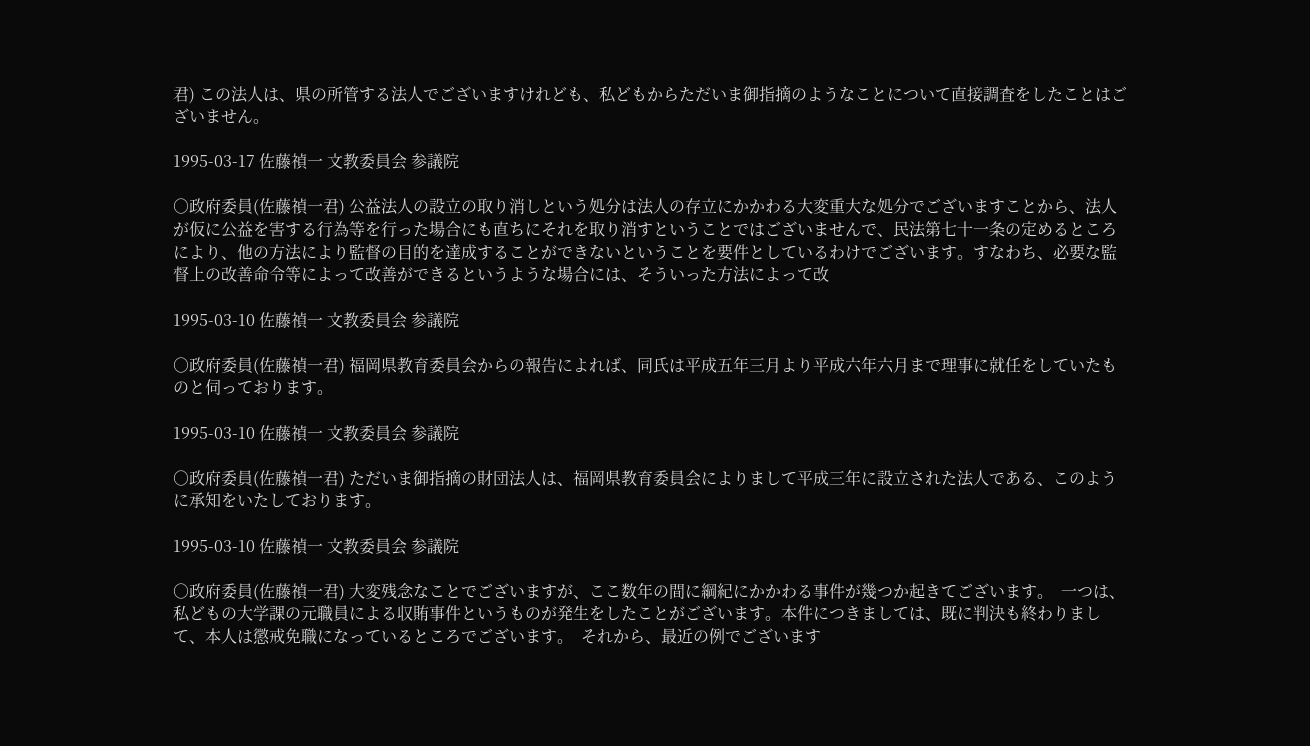君) この法人は、県の所管する法人でございますけれども、私どもからただいま御指摘のようなことについて直接調査をしたことはございません。

1995-03-17 佐藤禎一 文教委員会 参議院

○政府委員(佐藤禎一君) 公益法人の設立の取り消しという処分は法人の存立にかかわる大変重大な処分でございますことから、法人が仮に公益を害する行為等を行った場合にも直ちにそれを取り消すということではございませんで、民法第七十一条の定めるところにより、他の方法により監督の目的を達成することができないということを要件としているわけでございます。すなわち、必要な監督上の改善命令等によって改善ができるというような場合には、そういった方法によって改

1995-03-10 佐藤禎一 文教委員会 参議院

○政府委員(佐藤禎一君) 福岡県教育委員会からの報告によれば、同氏は平成五年三月より平成六年六月まで理事に就任をしていたものと伺っております。

1995-03-10 佐藤禎一 文教委員会 参議院

○政府委員(佐藤禎一君) ただいま御指摘の財団法人は、福岡県教育委員会によりまして平成三年に設立された法人である、このように承知をいたしております。

1995-03-10 佐藤禎一 文教委員会 参議院

○政府委員(佐藤禎一君) 大変残念なことでございますが、ここ数年の間に綱紀にかかわる事件が幾つか起きてございます。  一つは、私どもの大学課の元職員による収賄事件というものが発生をしたことがございます。本件につきましては、既に判決も終わりまして、本人は懲戒免職になっているところでございます。  それから、最近の例でございます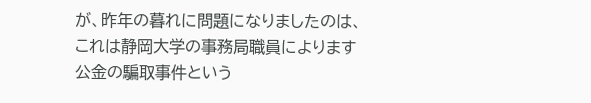が、昨年の暮れに問題になりましたのは、これは静岡大学の事務局職員によります公金の騙取事件という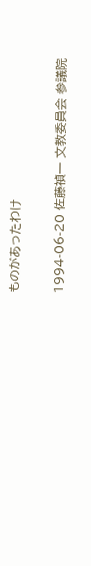ものがあったわけ

1994-06-20 佐藤禎一 文教委員会 参議院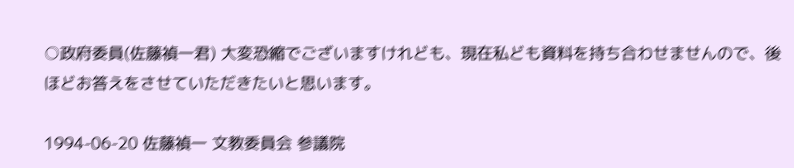○政府委員(佐藤禎一君) 大変恐縮でございますけれども、現在私ども資料を持ち合わせませんので、後ほどお答えをさせていただきたいと思います。

1994-06-20 佐藤禎一 文教委員会 参議院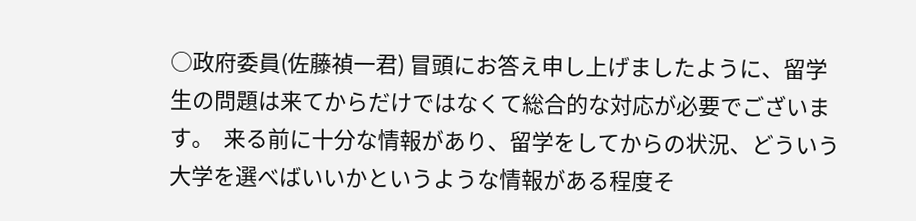○政府委員(佐藤禎一君) 冒頭にお答え申し上げましたように、留学生の問題は来てからだけではなくて総合的な対応が必要でございます。  来る前に十分な情報があり、留学をしてからの状況、どういう大学を選べばいいかというような情報がある程度そ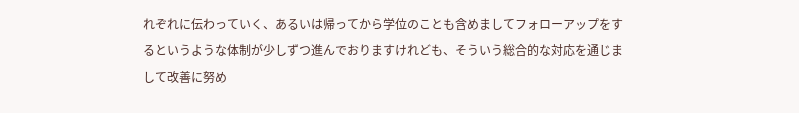れぞれに伝わっていく、あるいは帰ってから学位のことも含めましてフォローアップをするというような体制が少しずつ進んでおりますけれども、そういう総合的な対応を通じまして改善に努め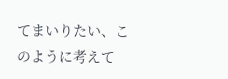てまいりたい、このように考えて